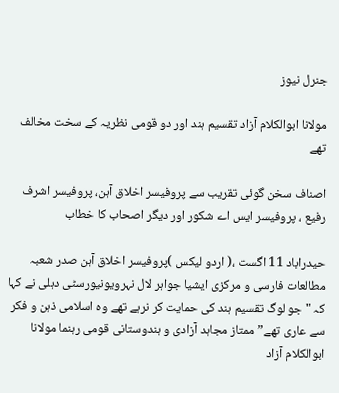جنرل نیوز

مولانا ابوالکلام آزاد تقسیم ہند اور دو قومی نظریہ کے سخت مخالف تھے

اصناف سخن گوئی تقریب سے پروفیسر اخلاق آہن، پروفیسر اشرف رفیع ، پروفیسر ایس اے شکور اور دیگر اصحاب کا خطاب

حیدراباد 11 اگست ،( اردو لیکس )پروفیسر اخلاق آہن صدر شعبہ مطالعات فارسی‌ و مرکزی ایشیا جواہر لال نہرویونیورسٹی دہلی نے کہا کہ "جو لوگ تقسیم ہند کی حمایت کر نرہے تھے وہ اسلامی ذہن و فکر سے عاری تھے” ممتاز مجاہد آزادی و ہندوستانی قومی رہنما مولانا ابوالکلام آزاد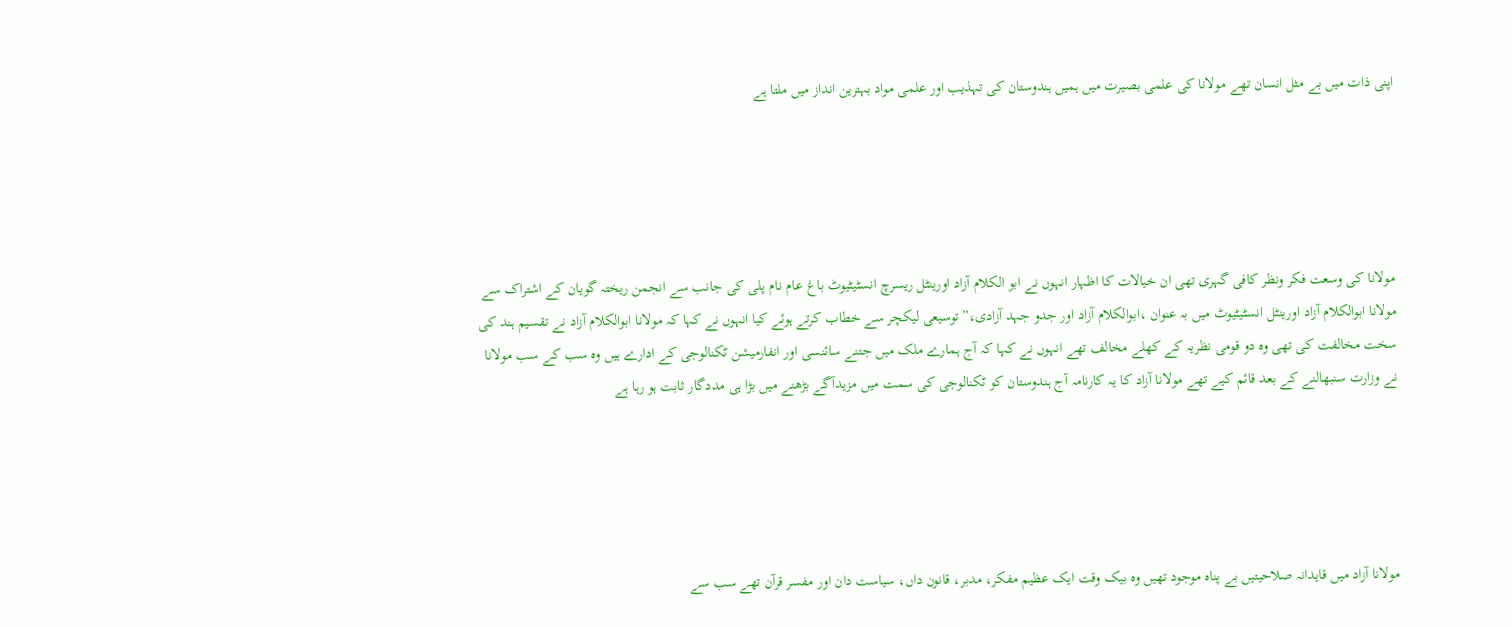اپنی ذات میں بے مثل انسان تھے مولانا کی علمی بصیرت میں ہمیں ہندوستان کی تہذیب اور علمی مواد بہترین انداز میں ملتا ہے





مولانا کی وسعت فکر ونظر کافی گہری تھی ان خیالات کا اظہار انہوں نے ابو الکلام آزاد اورینٹل ریسرچ انسٹیٹیوٹ باغ عام نام پلی کی جانب سے انجمن ریختہ گویان کے اشتراک سے مولانا ابوالکلام آزاد اورینٹل انسٹیٹیوٹ میں بہ عنوان ،ابوالکلام آزاد اور جدو جہد آزادی،”توسیعی لیکچر سے خطاب کرتے ہوئے کیا انہوں نے کہا کہ مولانا ابوالکلام آزاد نے تقسیم ہند کی سخت مخالفت کی تھی وہ دو قومی نظریہ کے کھلے مخالف تھے انہوں نے کہا کہ آج ہمارے ملک میں جتنے سائنسی اور انفارمیشن ٹکنالوجی کے ادارے ہیں وہ سب کے سب مولانا نے وزارت سنبھالنے کے بعد قائم کیے تھے مولانا آزاد کا یہ کارنامہ آج ہندوستان کو ٹکنالوجی کی سمت میں مزیدآگے بڑھنے میں بڑا ہی مددگار ثابت ہو رہا ہے





مولانا آزاد میں قایدانہ صلاحیتیں بے پناہ موجود تھیں وہ بیک وقت ایک عظیم مفکر، مدبر، قانون داں، سیاست دان اور مفسر قرآن تھے سب سے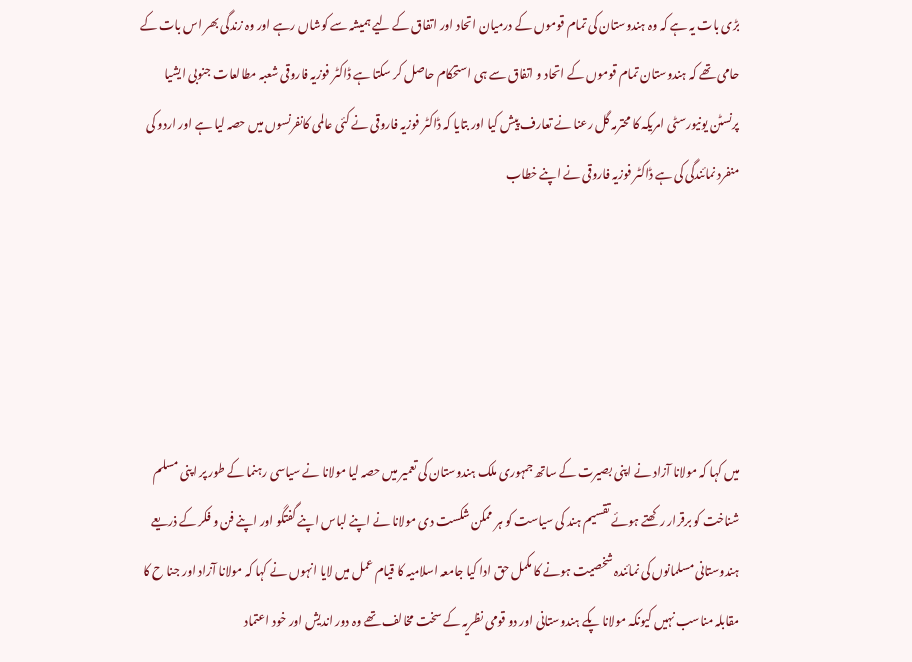بڑی بات یہ ہے کہ وہ ہندوستان کی تمام قوموں کے درمیان اتحاد اور اتفاق کے لیے ہمیشہ سے کوشاں رہے اور وہ زندگی بھر اس بات کے حامی تھے کہ ہندوستان تمام قوموں کے اتحاد و اتفاق سے ہی استحکام حاصل کر سکتا ہے ڈاکٹر فوزیہ فاروقی شعبہ مطالعات جنوبی ایشیا پرنسٹن یونیورسٹی امریکہ کا محترمہ گل رعنا نے تعارف پیش کیا اور بتایا کہ ڈاکٹر فوزیہ فاروقی نے کئی عالمی کانفرنسوں میں حصہ لیا ہے اور اردو کی منفرد نمائندگی کی ہے ڈاکٹر فوزیہ فاروقی نے اپنے خطاب





میں کہا کہ مولانا آزاد نے اپنی بصیرت کے ساتھ جمہوری ملک ہندوستان کی تعمیر میں حصہ لیا مولانا نے سیاسی رہنما کے طور پر اپنی مسلم شناخت کو برقرار رکھتے ہوئے تقسیم ہند کی سیاست کو ہر ممکن شکست دی مولانا نے اپنے لباس اپنے گفتگو اور اپنے فن و فکر کے ذریعے ہندوستانی مسلمانوں کی نمائندہ شخصیت ہونے کا مکمل حق ادا کیا جامعہ اسلامیہ کا قیام عمل میں لایا انہوں نے کہا کہ مولانا آزاد اور جنا ح کا مقابلہ مناسب نہیں کیونکہ مولانا پکے ہندوستانی اور دو قومی نظریہ کے سخت مخالف تھے وہ دور اندیش اور خود اعتماد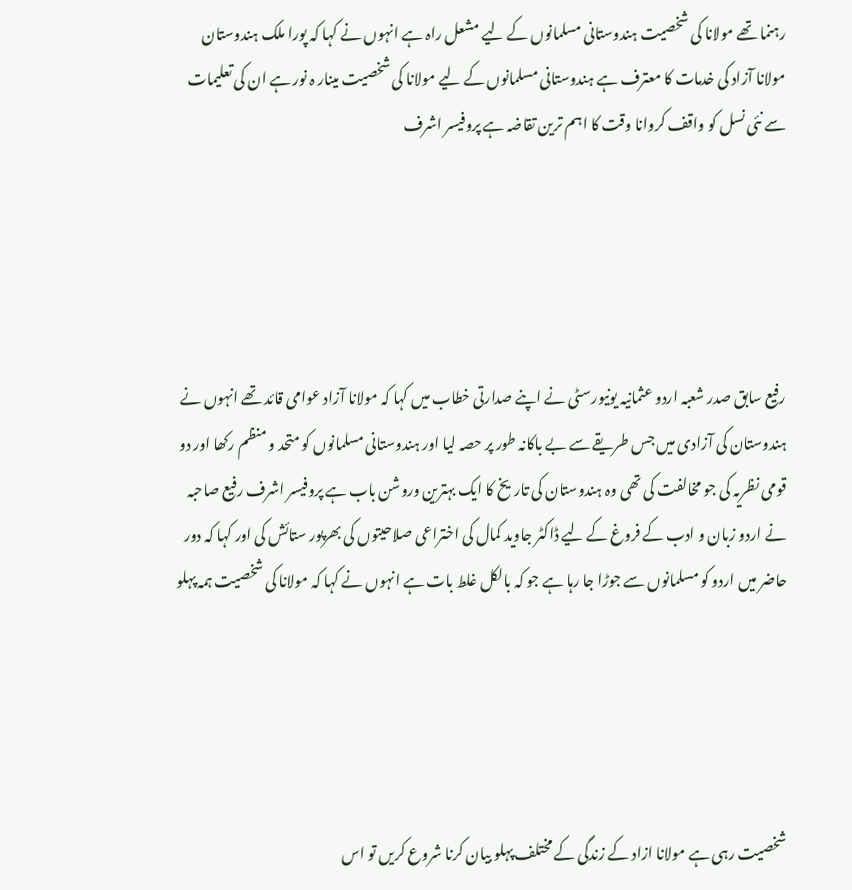رہنما تھے مولانا کی شخصیت ہندوستانی مسلمانوں کے لیے مشعل راہ ہے انہوں نے کہا کہ پورا ملک ہندوستان مولانا آزاد کی خدمات کا معترف ہے ہندوستانی مسلمانوں کے لیے مولانا کی شخصیت مینار ہ نور ہے ان کی تعلیمات سے نئی نسل کو واقف کروانا وقت کا اہم ترین تقاضہ ہے پروفیسر اشرف





رفیع سابق صدر شعبہ اردو عثمانیہ یونیورسٹی نے اپنے صدارتی خطاب میں کہا کہ مولانا آزاد عوامی قائد تھے انہوں نے ہندوستان کی آزادی میں جس طریقے سے بے باکانہ طور پر حصہ لیا اور ہندوستانی مسلمانوں کو متحد و منظم رکھا اور دو قومی نظریہ کی جو مخالفت کی تھی وہ ہندوستان کی تاریخ کا ایک بہترین وروشن باب ہے پروفیسر اشرف رفیع صاحبہ نے اردو زبان و ادب کے فروغ کے لیے ڈاکٹر جاوید کمال کی اختراعی صلاحیتوں کی بھرپور ستائش کی اور کہا کہ دور حاضر میں اردو کو مسلمانوں سے جوڑا جا رہا ہے جو کہ بالکل غلط بات ہے انہوں نے کہا کہ مولانا کی شخصیت ہمہ پہلو





شخصیت رہی ہے مولانا ازاد کے زندگی کے مختلف پہلو بیان کرنا شروع کریں تو اس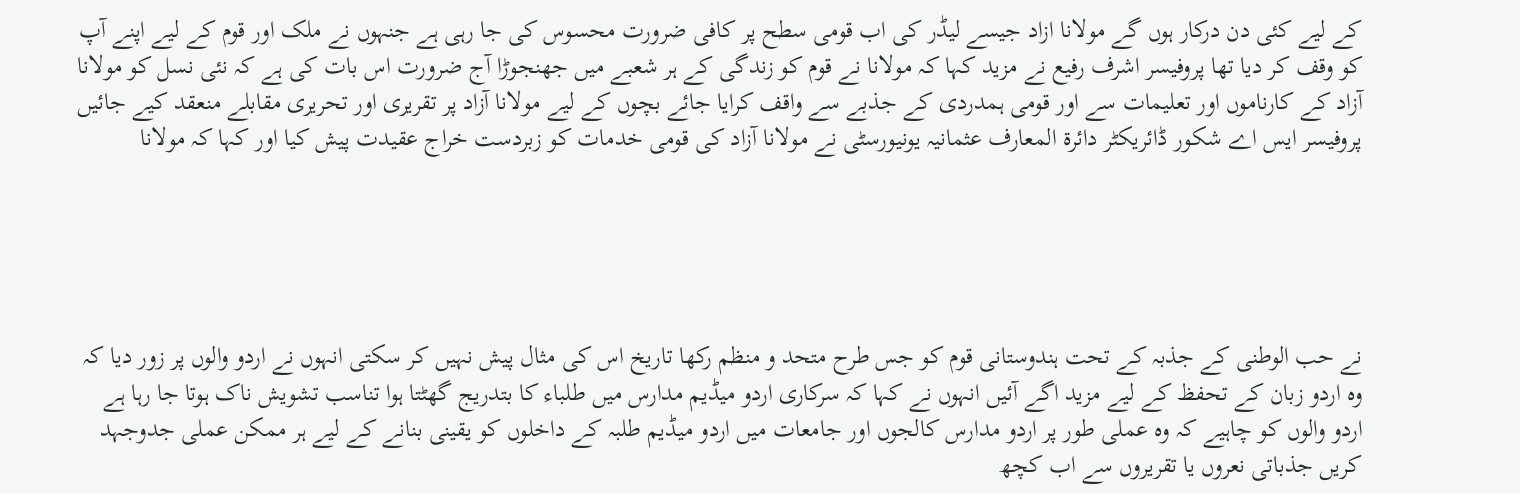کے لیے کئی دن درکار ہوں گے مولانا ازاد جیسے لیڈر کی اب قومی سطح پر کافی ضرورت محسوس کی جا رہی ہے جنہوں نے ملک اور قوم کے لیے اپنے آپ کو وقف کر دیا تھا پروفیسر اشرف رفیع نے مزید کہا کہ مولانا نے قوم کو زندگی کے ہر شعبے میں جھنجوڑا آج ضرورت اس بات کی ہے کہ نئی نسل کو مولانا آزاد کے کارناموں اور تعلیمات سے اور قومی ہمدردی کے جذبے سے واقف کرایا جائے بچوں کے لیے مولانا آزاد پر تقریری اور تحریری مقابلے منعقد کیے جائیں پروفیسر ایس اے شکور ڈائریکٹر دائرۃ المعارف عثمانیہ یونیورسٹی نے مولانا آزاد کی قومی خدمات کو زبردست خراج عقیدت پیش کیا اور کہا کہ مولانا





نے حب الوطنی کے جذبہ کے تحت ہندوستانی قوم کو جس طرح متحد و منظم رکھا تاریخ اس کی مثال پیش نہیں کر سکتی انہوں نے اردو والوں پر زور دیا کہ وہ اردو زبان کے تحفظ کے لیے مزید اگے آئیں انہوں نے کہا کہ سرکاری اردو میڈیم مدارس میں طلباء کا بتدریج گھٹتا ہوا تناسب تشویش ناک ہوتا جا رہا ہے اردو والوں کو چاہیے کہ وہ عملی طور پر اردو مدارس کالجوں اور جامعات میں اردو میڈیم طلبہ کے داخلوں کو یقینی بنانے کے لیے ہر ممکن عملی جدوجہد کریں جذباتی نعروں یا تقریروں سے اب کچھ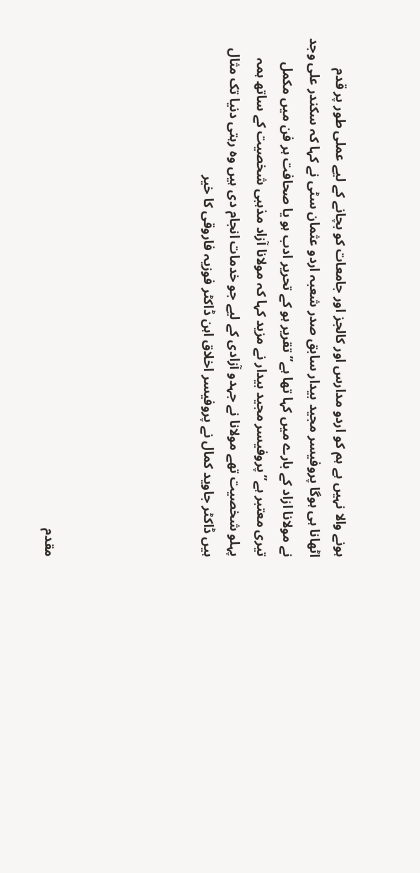ہونے والا نہیں ہے ہم کو اردو مدارس اور کالجز اور جامعات کو بچانے کے لیے عملی طور پر قدم اٹھانا ہی ہوگا پروفیسر مجید بیدار سابق صدر شعبہ اردو عثمان سٹی نے کہا کہ سکندر علی وجد نے مولانا ازاد کے بارے میں کہا تھا ہے” تقریر ہو کے تحریر ادب ہو یا صحافت ہر فن میں مکمل تیری معتبر ہے”پروفیسر مجید بیدار نے مزید کہا کہ مولانا آزاد مذہبی شخصیت کے ساتھ ہمہ پہلو شخصیت تھے مولانا نے جہدو آزادی کے لیے جو خدمات انجام دی ہیں وہ رہتی دنیا تک مثال ہیں ڈاکٹر جاوید کمال نے پروفیسر اخلاق اہن ڈاکٹر فوزیہ فاروقی کا خیر





مقدم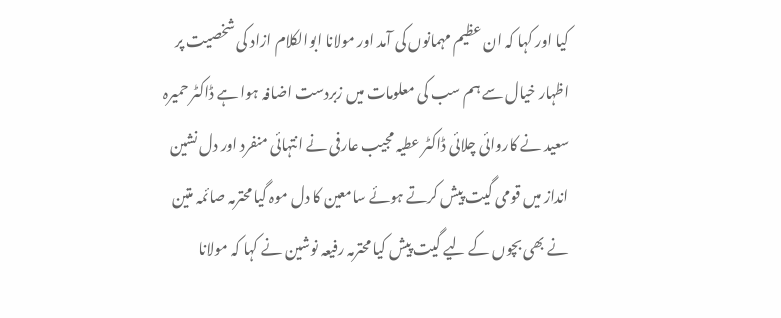کیا اور کہا کہ ان عظیم مہمانوں کی آمد اور مولانا ابوالکلام ازاد کی شخصیت پر اظہار خیال سے ہم سب کی معلومات میں زبردست اضافہ ہوا ہے ڈاکٹر حمیرہ سعید نے کاروائی چلائی ڈاکٹر عطیہ مجیب عارفی نے انتہائی منفرد اور دل نشین انداز میں قومی گیت پیش کرتے ہوئے سامعین کا دل موہ گیا محترمہ صائمہ متین نے بھی بچوں کے لیے گیت پیش کیا محترمہ رفیعہ نوشین نے کہا کہ مولانا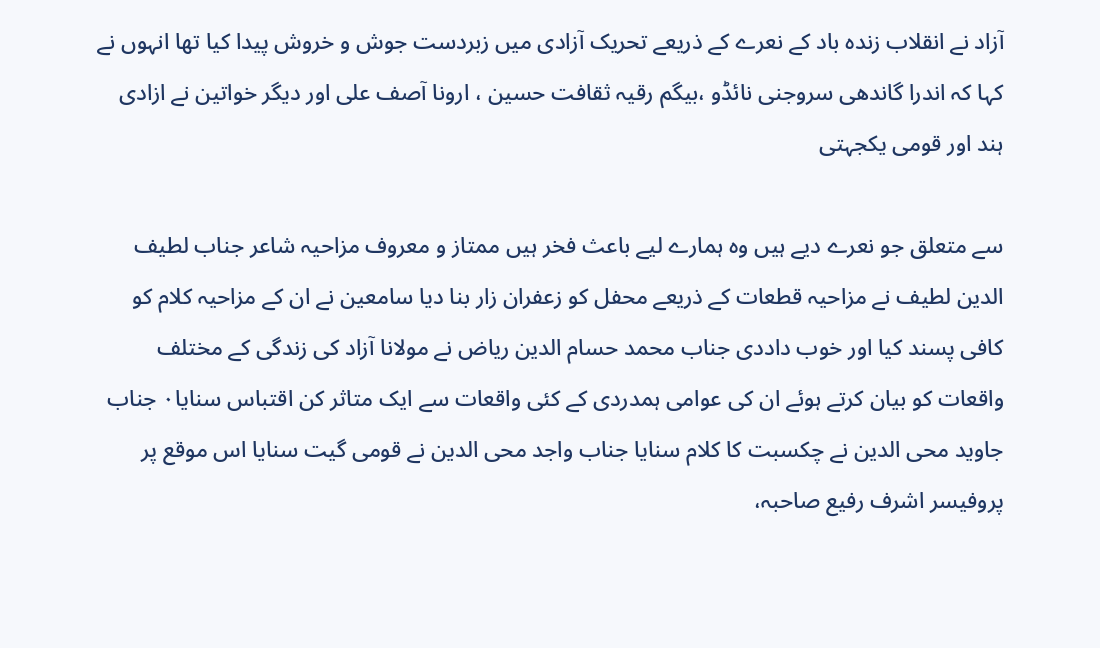آزاد نے انقلاب زندہ باد کے نعرے کے ذریعے تحریک آزادی میں زبردست جوش و خروش پیدا کیا تھا انہوں نے کہا کہ اندرا گاندھی سروجنی نائڈو ،بیگم رقیہ ثقافت حسین ، ارونا آصف علی اور دیگر خواتین نے ازادی ہند اور قومی یکجہتی

سے متعلق جو نعرے دیے ہیں وہ ہمارے لیے باعث فخر ہیں ممتاز و معروف مزاحیہ شاعر جناب لطیف الدین لطیف نے مزاحیہ قطعات کے ذریعے محفل کو زعفران زار بنا دیا سامعین نے ان کے مزاحیہ کلام کو کافی پسند کیا اور خوب داددی جناب محمد حسام الدین ریاض نے مولانا آزاد کی زندگی کے مختلف واقعات کو بیان کرتے ہوئے ان کی عوامی ہمدردی کے کئی واقعات سے ایک متاثر کن اقتباس سنایا۰ جناب جاوید محی الدین نے چکسبت کا کلام سنایا جناب واجد محی الدین نے قومی گیت سنایا اس موقع پر پروفیسر اشرف رفیع صاحبہ،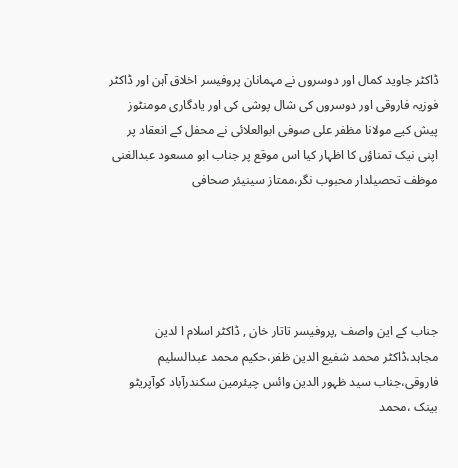ڈاکٹر جاوید کمال اور دوسروں نے مہمانان پروفیسر اخلاق آہن اور ڈاکٹر فوزیہ فاروقی اور دوسروں کی شال پوشی کی اور یادگاری مومنٹوز پیش کیے مولانا مظفر علی صوفی ابوالعلائی نے محفل کے انعقاد پر اپنی نیک تمناؤں کا اظہار کیا اس موقع پر جناب ابو مسعود عبدالغنی موظف تحصیلدار محبوب نگر،ممتاز سینیئر صحافی





جناب کے این واصف ,پروفیسر تاتار خان , ڈاکٹر اسلام ا لدین مجاہد،ڈاکٹر محمد شفیع الدین ظفر،حکیم محمد عبدالسلیم فاروقی،جناب سید ظہور الدین وائس چیئرمین سکندرآباد کوآپریٹو بینک ،محمد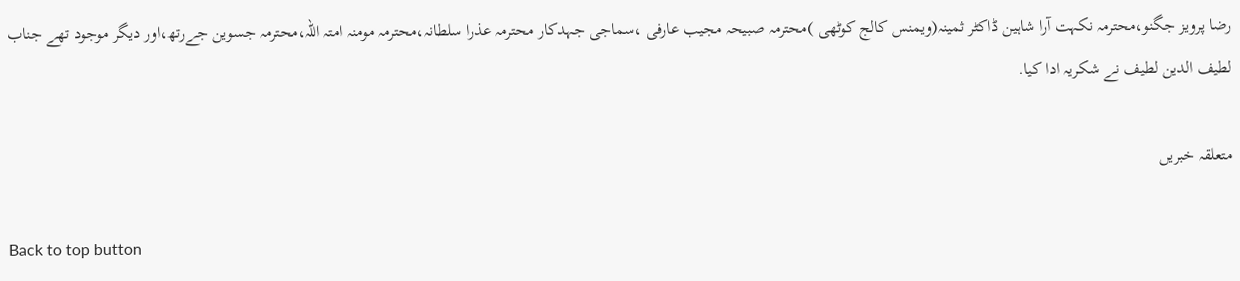رضا پرویز جگنو،محترمہ نکہت آرا شاہین ڈاکٹر ثمینہ(ویمنس کالج کوٹھی )محترمہ صبیحہ مجیب عارفی ،سماجی جہدکار محترمہ عذرا سلطانہ،محترمہ مومنہ امتہ اللہ،محترمہ جسوین جےرتھ،اور دیگر موجود تھے جناب لطیف الدین لطیف نے شکریہ ادا کیا.

متعلقہ خبریں

Back to top button